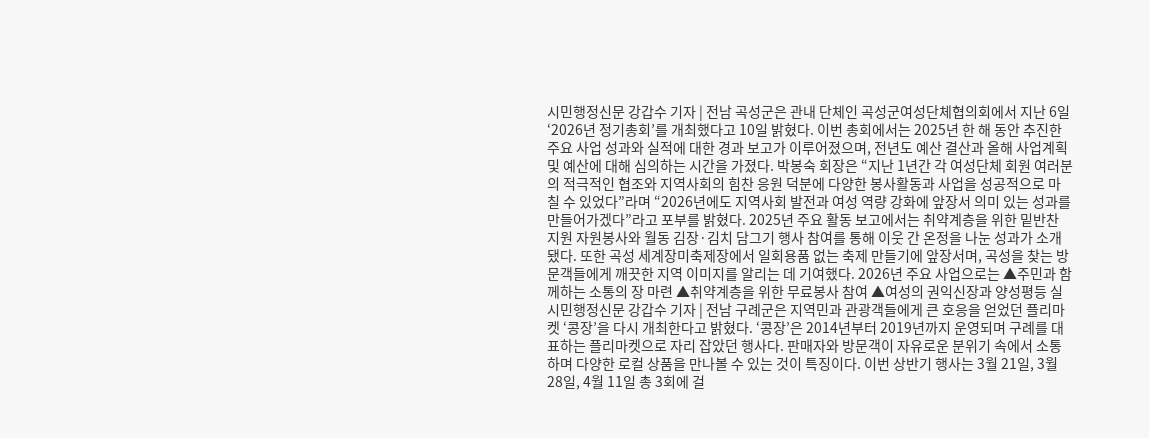시민행정신문 강갑수 기자 | 전남 곡성군은 관내 단체인 곡성군여성단체협의회에서 지난 6일 ‘2026년 정기총회’를 개최했다고 10일 밝혔다. 이번 총회에서는 2025년 한 해 동안 추진한 주요 사업 성과와 실적에 대한 경과 보고가 이루어졌으며, 전년도 예산 결산과 올해 사업계획 및 예산에 대해 심의하는 시간을 가졌다. 박봉숙 회장은 “지난 1년간 각 여성단체 회원 여러분의 적극적인 협조와 지역사회의 힘찬 응원 덕분에 다양한 봉사활동과 사업을 성공적으로 마칠 수 있었다”라며 “2026년에도 지역사회 발전과 여성 역량 강화에 앞장서 의미 있는 성과를 만들어가겠다”라고 포부를 밝혔다. 2025년 주요 활동 보고에서는 취약계층을 위한 밑반찬 지원 자원봉사와 월동 김장·김치 담그기 행사 참여를 통해 이웃 간 온정을 나눈 성과가 소개됐다. 또한 곡성 세계장미축제장에서 일회용품 없는 축제 만들기에 앞장서며, 곡성을 찾는 방문객들에게 깨끗한 지역 이미지를 알리는 데 기여했다. 2026년 주요 사업으로는 ▲주민과 함께하는 소통의 장 마련 ▲취약계층을 위한 무료봉사 참여 ▲여성의 권익신장과 양성평등 실
시민행정신문 강갑수 기자 | 전남 구례군은 지역민과 관광객들에게 큰 호응을 얻었던 플리마켓 ‘콩장’을 다시 개최한다고 밝혔다. ‘콩장’은 2014년부터 2019년까지 운영되며 구례를 대표하는 플리마켓으로 자리 잡았던 행사다. 판매자와 방문객이 자유로운 분위기 속에서 소통하며 다양한 로컬 상품을 만나볼 수 있는 것이 특징이다. 이번 상반기 행사는 3월 21일, 3월 28일, 4월 11일 총 3회에 걸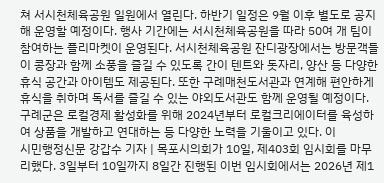쳐 서시천체육공원 일원에서 열린다. 하반기 일정은 9월 이후 별도로 공지해 운영할 예정이다. 행사 기간에는 서시천체육공원을 따라 50여 개 팀이 참여하는 플리마켓이 운영된다. 서시천체육공원 잔디광장에서는 방문객들이 콩장과 함께 소풍을 즐길 수 있도록 간이 텐트와 돗자리, 양산 등 다양한 휴식 공간과 아이템도 제공된다. 또한 구례매천도서관과 연계해 편안하게 휴식을 취하며 독서를 즐길 수 있는 야외도서관도 함께 운영될 예정이다. 구례군은 로컬경제 활성화를 위해 2024년부터 로컬크리에이터를 육성하여 상품을 개발하고 연대하는 등 다양한 노력을 기울이고 있다. 이
시민행정신문 강갑수 기자 | 목포시의회가 10일, 제403회 임시회를 마무리했다. 3일부터 10일까지 8일간 진행된 이번 임시회에서는 2026년 제1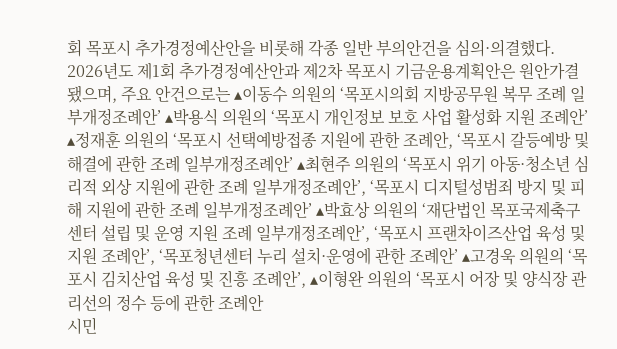회 목포시 추가경정예산안을 비롯해 각종 일반 부의안건을 심의·의결했다. 2026년도 제1회 추가경정예산안과 제2차 목포시 기금운용계획안은 원안가결됐으며, 주요 안건으로는 ▴이동수 의원의 ‘목포시의회 지방공무원 복무 조례 일부개정조례안’ ▴박용식 의원의 ‘목포시 개인정보 보호 사업 활성화 지원 조례안’ ▴정재훈 의원의 ‘목포시 선택예방접종 지원에 관한 조례안, ‘목포시 갈등예방 및 해결에 관한 조례 일부개정조례안’ ▴최현주 의원의 ‘목포시 위기 아동·청소년 심리적 외상 지원에 관한 조례 일부개정조례안’, ‘목포시 디지털성범죄 방지 및 피해 지원에 관한 조례 일부개정조례안’ ▴박효상 의원의 ‘재단법인 목포국제축구센터 설립 및 운영 지원 조례 일부개정조례안’, ‘목포시 프랜차이즈산업 육성 및 지원 조례안’, ‘목포청년센터 누리 설치·운영에 관한 조례안’ ▴고경욱 의원의 ‘목포시 김치산업 육성 및 진흥 조례안’, ▴이형완 의원의 ‘목포시 어장 및 양식장 관리선의 정수 등에 관한 조례안
시민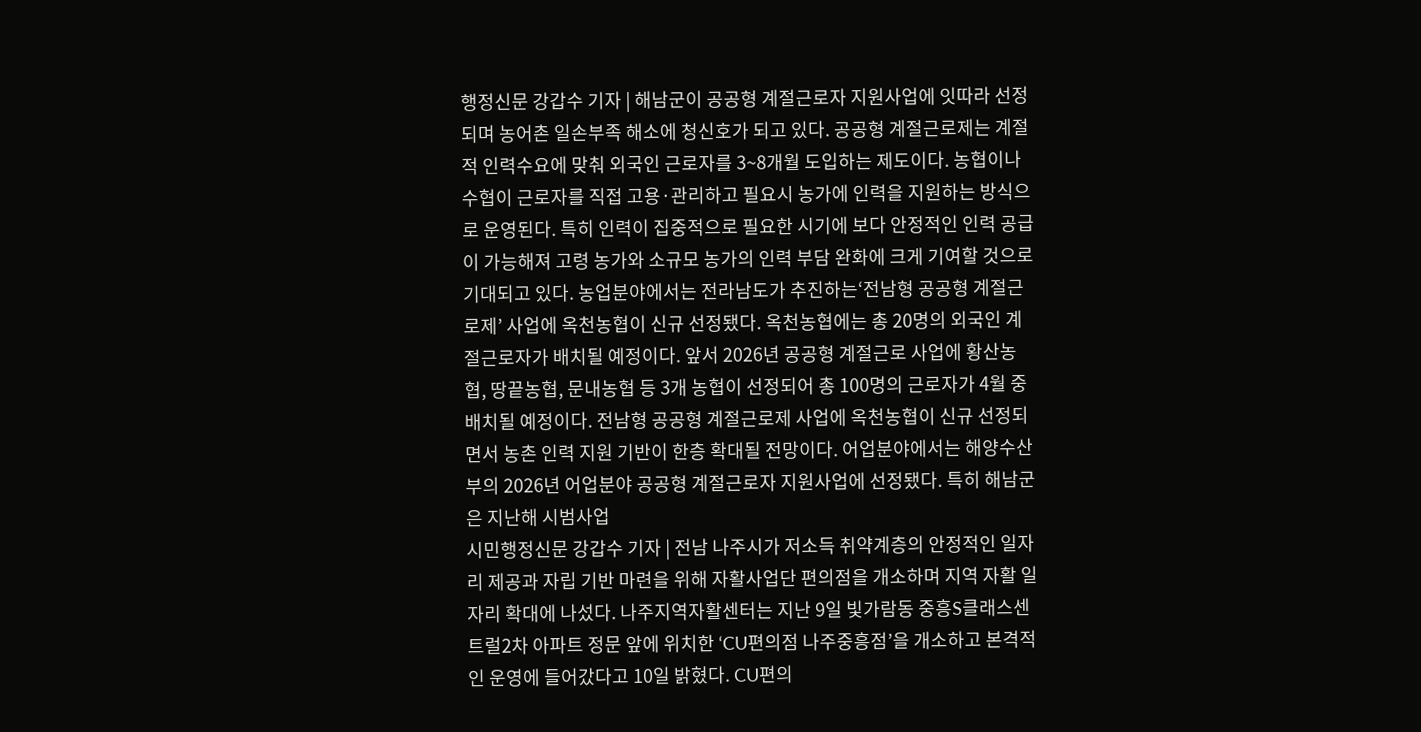행정신문 강갑수 기자 | 해남군이 공공형 계절근로자 지원사업에 잇따라 선정되며 농어촌 일손부족 해소에 청신호가 되고 있다. 공공형 계절근로제는 계절적 인력수요에 맞춰 외국인 근로자를 3~8개월 도입하는 제도이다. 농협이나 수협이 근로자를 직접 고용·관리하고 필요시 농가에 인력을 지원하는 방식으로 운영된다. 특히 인력이 집중적으로 필요한 시기에 보다 안정적인 인력 공급이 가능해져 고령 농가와 소규모 농가의 인력 부담 완화에 크게 기여할 것으로 기대되고 있다. 농업분야에서는 전라남도가 추진하는‘전남형 공공형 계절근로제’ 사업에 옥천농협이 신규 선정됐다. 옥천농협에는 총 20명의 외국인 계절근로자가 배치될 예정이다. 앞서 2026년 공공형 계절근로 사업에 황산농협, 땅끝농협, 문내농협 등 3개 농협이 선정되어 총 100명의 근로자가 4월 중 배치될 예정이다. 전남형 공공형 계절근로제 사업에 옥천농협이 신규 선정되면서 농촌 인력 지원 기반이 한층 확대될 전망이다. 어업분야에서는 해양수산부의 2026년 어업분야 공공형 계절근로자 지원사업에 선정됐다. 특히 해남군은 지난해 시범사업
시민행정신문 강갑수 기자 | 전남 나주시가 저소득 취약계층의 안정적인 일자리 제공과 자립 기반 마련을 위해 자활사업단 편의점을 개소하며 지역 자활 일자리 확대에 나섰다. 나주지역자활센터는 지난 9일 빛가람동 중흥S클래스센트럴2차 아파트 정문 앞에 위치한 ‘CU편의점 나주중흥점’을 개소하고 본격적인 운영에 들어갔다고 10일 밝혔다. CU편의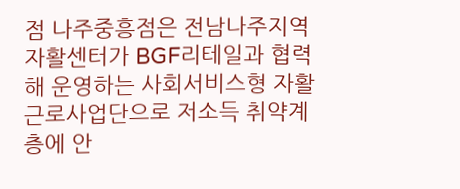점 나주중흥점은 전남나주지역자활센터가 BGF리테일과 협력해 운영하는 사회서비스형 자활근로사업단으로 저소득 취약계층에 안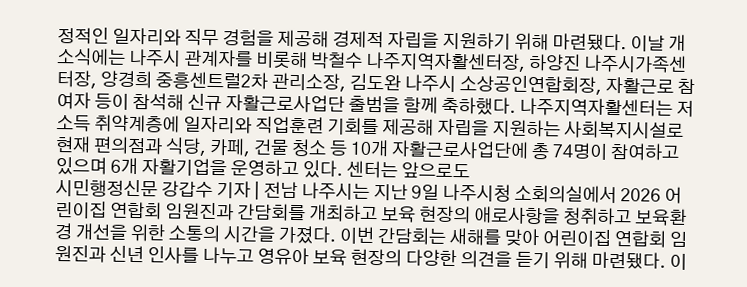정적인 일자리와 직무 경험을 제공해 경제적 자립을 지원하기 위해 마련됐다. 이날 개소식에는 나주시 관계자를 비롯해 박철수 나주지역자활센터장, 하양진 나주시가족센터장, 양경희 중흥센트럴2차 관리소장, 김도완 나주시 소상공인연합회장, 자활근로 참여자 등이 참석해 신규 자활근로사업단 출범을 함께 축하했다. 나주지역자활센터는 저소득 취약계층에 일자리와 직업훈련 기회를 제공해 자립을 지원하는 사회복지시설로 현재 편의점과 식당, 카페, 건물 청소 등 10개 자활근로사업단에 총 74명이 참여하고 있으며 6개 자활기업을 운영하고 있다. 센터는 앞으로도
시민행정신문 강갑수 기자 | 전남 나주시는 지난 9일 나주시청 소회의실에서 2026 어린이집 연합회 임원진과 간담회를 개최하고 보육 현장의 애로사항을 청취하고 보육환경 개선을 위한 소통의 시간을 가졌다. 이번 간담회는 새해를 맞아 어린이집 연합회 임원진과 신년 인사를 나누고 영유아 보육 현장의 다양한 의견을 듣기 위해 마련됐다. 이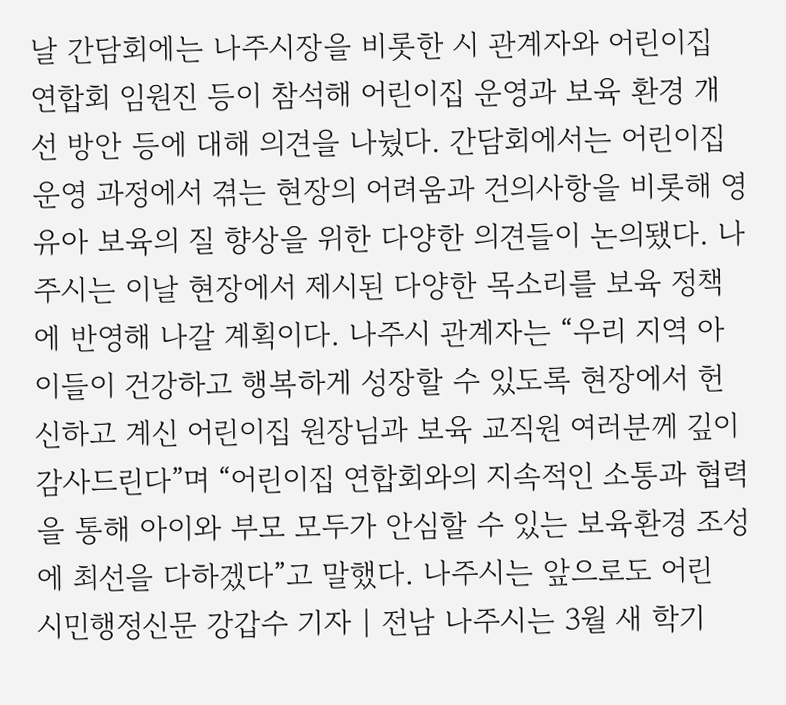날 간담회에는 나주시장을 비롯한 시 관계자와 어린이집 연합회 임원진 등이 참석해 어린이집 운영과 보육 환경 개선 방안 등에 대해 의견을 나눴다. 간담회에서는 어린이집 운영 과정에서 겪는 현장의 어려움과 건의사항을 비롯해 영유아 보육의 질 향상을 위한 다양한 의견들이 논의됐다. 나주시는 이날 현장에서 제시된 다양한 목소리를 보육 정책에 반영해 나갈 계획이다. 나주시 관계자는 “우리 지역 아이들이 건강하고 행복하게 성장할 수 있도록 현장에서 헌신하고 계신 어린이집 원장님과 보육 교직원 여러분께 깊이 감사드린다”며 “어린이집 연합회와의 지속적인 소통과 협력을 통해 아이와 부모 모두가 안심할 수 있는 보육환경 조성에 최선을 다하겠다”고 말했다. 나주시는 앞으로도 어린
시민행정신문 강갑수 기자 | 전남 나주시는 3월 새 학기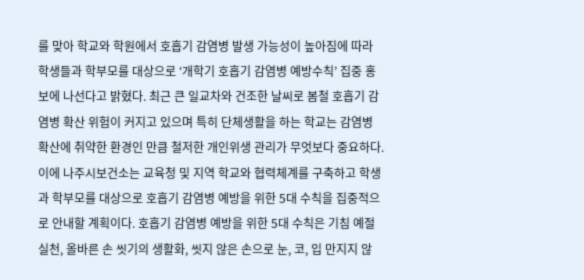를 맞아 학교와 학원에서 호흡기 감염병 발생 가능성이 높아짐에 따라 학생들과 학부모를 대상으로 ‘개학기 호흡기 감염병 예방수칙’ 집중 홍보에 나선다고 밝혔다. 최근 큰 일교차와 건조한 날씨로 봄철 호흡기 감염병 확산 위험이 커지고 있으며 특히 단체생활을 하는 학교는 감염병 확산에 취약한 환경인 만큼 철저한 개인위생 관리가 무엇보다 중요하다. 이에 나주시보건소는 교육청 및 지역 학교와 협력체계를 구축하고 학생과 학부모를 대상으로 호흡기 감염병 예방을 위한 5대 수칙을 집중적으로 안내할 계획이다. 호흡기 감염병 예방을 위한 5대 수칙은 기침 예절 실천, 올바른 손 씻기의 생활화, 씻지 않은 손으로 눈, 코, 입 만지지 않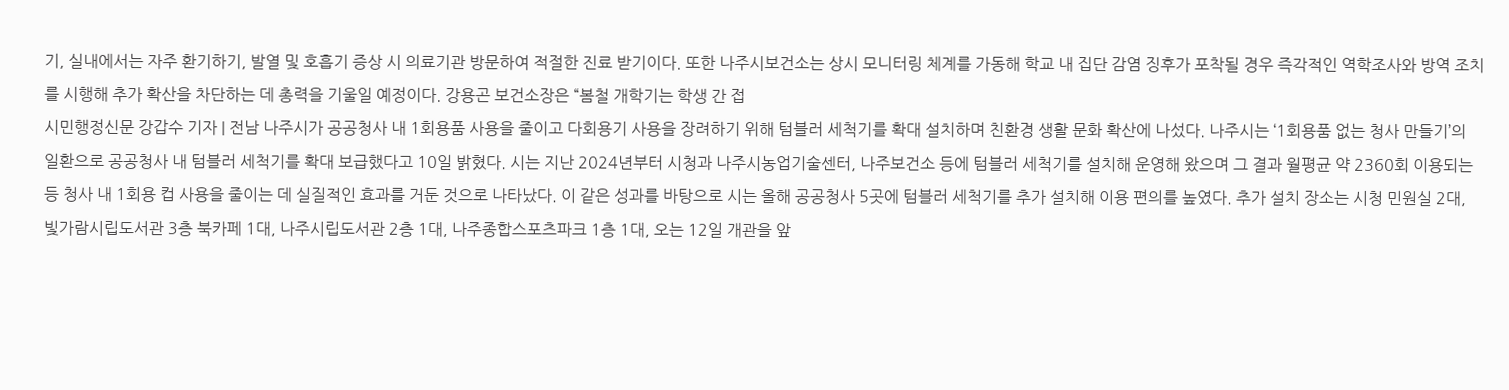기, 실내에서는 자주 환기하기, 발열 및 호흡기 증상 시 의료기관 방문하여 적절한 진료 받기이다. 또한 나주시보건소는 상시 모니터링 체계를 가동해 학교 내 집단 감염 징후가 포착될 경우 즉각적인 역학조사와 방역 조치를 시행해 추가 확산을 차단하는 데 총력을 기울일 예정이다. 강용곤 보건소장은 “봄철 개학기는 학생 간 접
시민행정신문 강갑수 기자 | 전남 나주시가 공공청사 내 1회용품 사용을 줄이고 다회용기 사용을 장려하기 위해 텀블러 세척기를 확대 설치하며 친환경 생활 문화 확산에 나섰다. 나주시는 ‘1회용품 없는 청사 만들기’의 일환으로 공공청사 내 텀블러 세척기를 확대 보급했다고 10일 밝혔다. 시는 지난 2024년부터 시청과 나주시농업기술센터, 나주보건소 등에 텀블러 세척기를 설치해 운영해 왔으며 그 결과 월평균 약 2360회 이용되는 등 청사 내 1회용 컵 사용을 줄이는 데 실질적인 효과를 거둔 것으로 나타났다. 이 같은 성과를 바탕으로 시는 올해 공공청사 5곳에 텀블러 세척기를 추가 설치해 이용 편의를 높였다. 추가 설치 장소는 시청 민원실 2대, 빛가람시립도서관 3층 북카페 1대, 나주시립도서관 2층 1대, 나주종합스포츠파크 1층 1대, 오는 12일 개관을 앞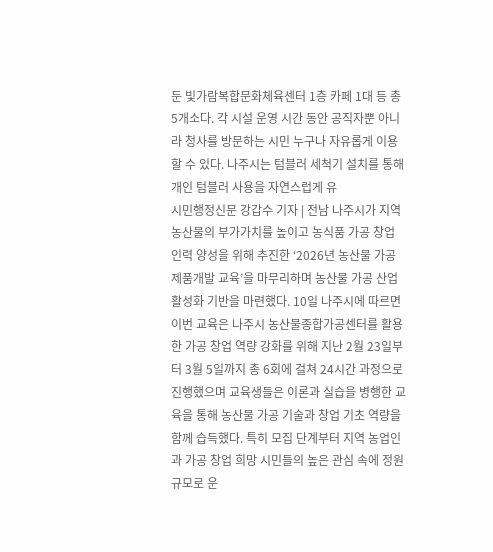둔 빛가람복합문화체육센터 1층 카페 1대 등 총 5개소다. 각 시설 운영 시간 동안 공직자뿐 아니라 청사를 방문하는 시민 누구나 자유롭게 이용할 수 있다. 나주시는 텀블러 세척기 설치를 통해 개인 텀블러 사용을 자연스럽게 유
시민행정신문 강갑수 기자 | 전남 나주시가 지역 농산물의 부가가치를 높이고 농식품 가공 창업 인력 양성을 위해 추진한 ‘2026년 농산물 가공 제품개발 교육’을 마무리하며 농산물 가공 산업 활성화 기반을 마련했다. 10일 나주시에 따르면 이번 교육은 나주시 농산물종합가공센터를 활용한 가공 창업 역량 강화를 위해 지난 2월 23일부터 3월 5일까지 총 6회에 걸쳐 24시간 과정으로 진행했으며 교육생들은 이론과 실습을 병행한 교육을 통해 농산물 가공 기술과 창업 기초 역량을 함께 습득했다. 특히 모집 단계부터 지역 농업인과 가공 창업 희망 시민들의 높은 관심 속에 정원 규모로 운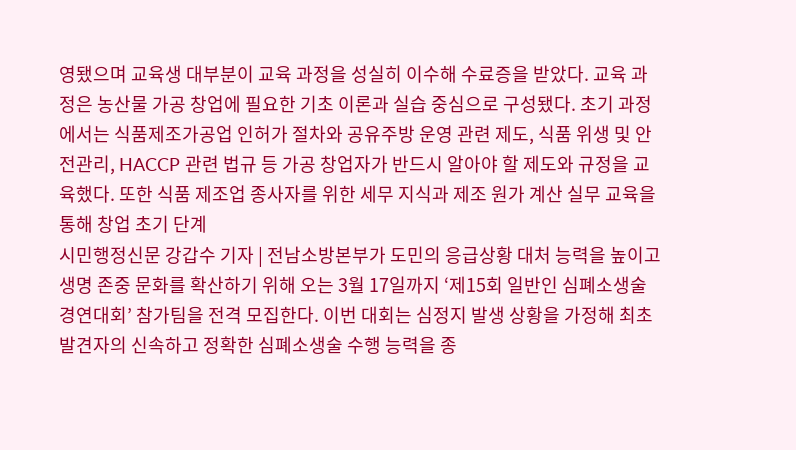영됐으며 교육생 대부분이 교육 과정을 성실히 이수해 수료증을 받았다. 교육 과정은 농산물 가공 창업에 필요한 기초 이론과 실습 중심으로 구성됐다. 초기 과정에서는 식품제조가공업 인허가 절차와 공유주방 운영 관련 제도, 식품 위생 및 안전관리, HACCP 관련 법규 등 가공 창업자가 반드시 알아야 할 제도와 규정을 교육했다. 또한 식품 제조업 종사자를 위한 세무 지식과 제조 원가 계산 실무 교육을 통해 창업 초기 단계
시민행정신문 강갑수 기자 | 전남소방본부가 도민의 응급상황 대처 능력을 높이고 생명 존중 문화를 확산하기 위해 오는 3월 17일까지 ‘제15회 일반인 심폐소생술 경연대회’ 참가팀을 전격 모집한다. 이번 대회는 심정지 발생 상황을 가정해 최초 발견자의 신속하고 정확한 심폐소생술 수행 능력을 종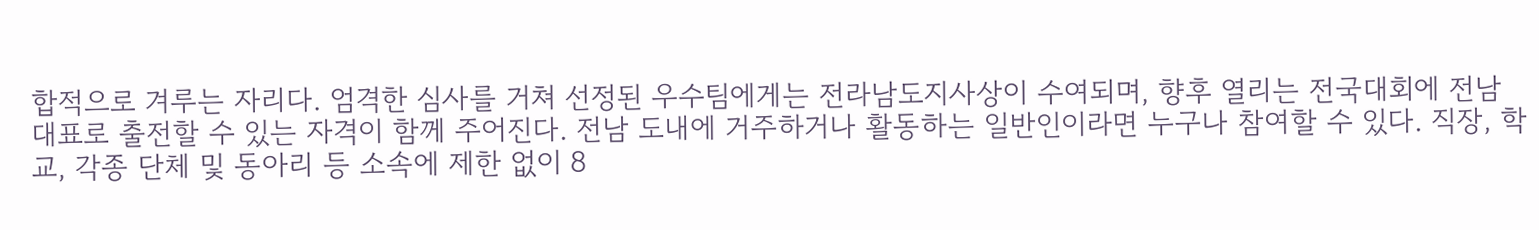합적으로 겨루는 자리다. 엄격한 심사를 거쳐 선정된 우수팀에게는 전라남도지사상이 수여되며, 향후 열리는 전국대회에 전남 대표로 출전할 수 있는 자격이 함께 주어진다. 전남 도내에 거주하거나 활동하는 일반인이라면 누구나 참여할 수 있다. 직장, 학교, 각종 단체 및 동아리 등 소속에 제한 없이 8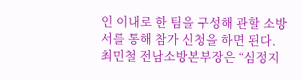인 이내로 한 팀을 구성해 관할 소방서를 통해 참가 신청을 하면 된다. 최민철 전남소방본부장은 “심정지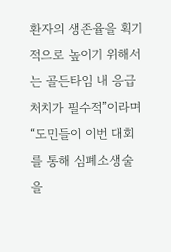환자의 생존율을 획기적으로 높이기 위해서는 골든타임 내 응급처치가 필수적”이라며 “도민들이 이번 대회를 통해 심폐소생술을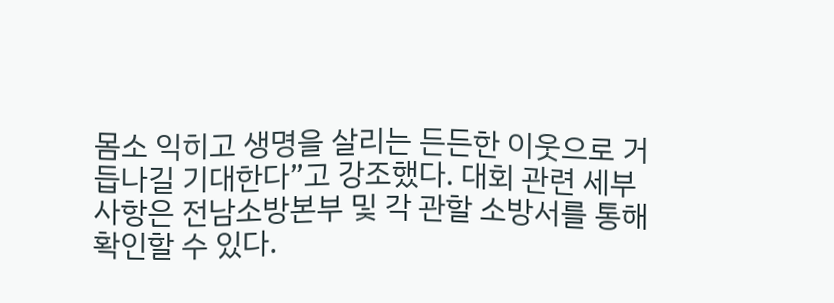몸소 익히고 생명을 살리는 든든한 이웃으로 거듭나길 기대한다”고 강조했다. 대회 관련 세부 사항은 전남소방본부 및 각 관할 소방서를 통해 확인할 수 있다.